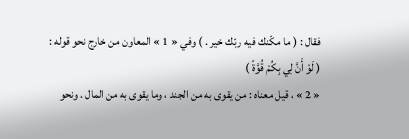فقال : ( ما مكّنك فيه ربّك خير . ) وفي « 1 » المعاون من خارج نحو قوله :
( لَوْ أَنَّ لِي بِكُمْ قُوَّةً )
« 2 » ، قيل معناه : من يقوى به من الجند ، وما يقوى به من المال . ونحو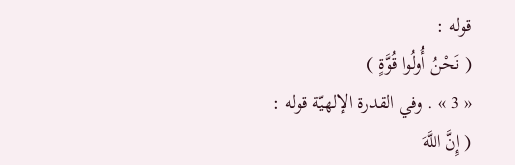قوله :
( نَحْنُ أُولُوا قُوَّةٍ )
« 3 » . وفي القدرة الإلهيّة قوله :
( إِنَّ اللَّهَ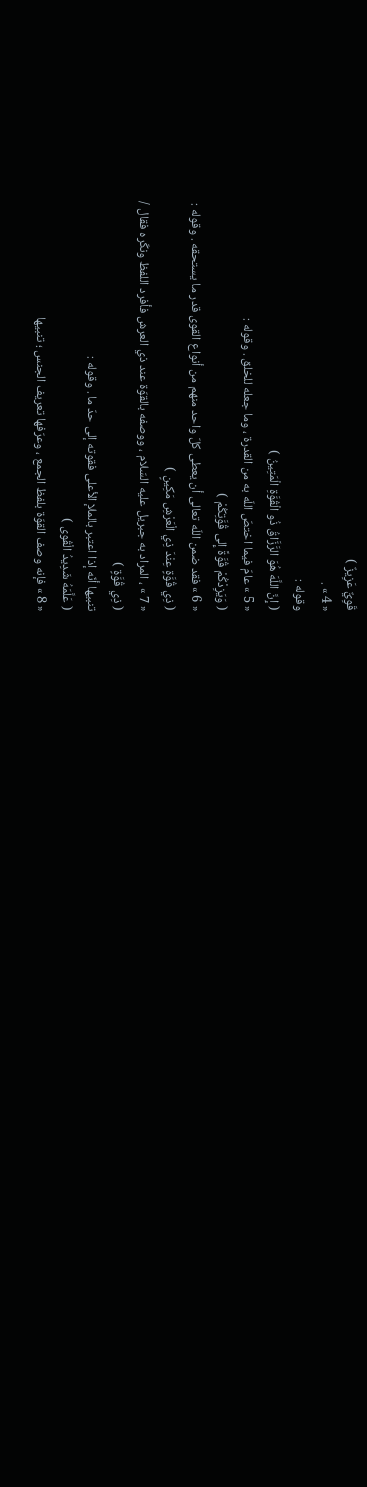قَوِيٌّ عَزِيزٌ )
« 4 » .
وقوله :
( إِنَّ اللَّهَ هُوَ الرَّزَّاقُ ذُو الْقُوَّةِ الْمَتِينُ )
« 5 » عامّ فيما اختصّ اللّه به من القدرة ، وما جعله للخلق . وقوله :
( وَيَزِدْكُمْ قُوَّةً إِلى قُوَّتِكُمْ )
« 6 » فقد ضمن اللّه تعالى أن يعطى كلّ واحد منهم من أنواع القوى قدر ما يستحقه . وقوله :
( ذِي قُوَّةٍ عِنْدَ ذِي الْعَرْشِ مَكِينٍ )
« 7 » ، المراد به جبريل عليه السّلام ، ووصفه بالقوّة عند ذي العرش فأفرد اللفظ ونكّره فقال /
( ذِي قُوَّةٍ )
تنبيها أنّه إذا اعتبر بالملإ الأعلى فقوته إلى حدّ ما . وقوله :
( عَلَّمَهُ شَدِيدُ الْقُوى )
« 8 » فإنه وصف القوّة بلفظ الجمع ، وعرّفها تعريف الجنس ؛ تنبيها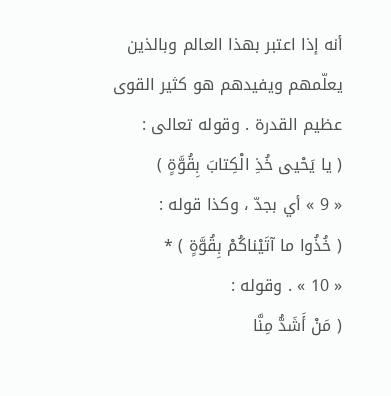أنه إذا اعتبر بهذا العالم وبالذين يعلّمهم ويفيدهم هو كثير القوى عظيم القدرة . وقوله تعالى :
( يا يَحْيى خُذِ الْكِتابَ بِقُوَّةٍ )
« 9 » أي بجدّ ، وكذا قوله :
( خُذُوا ما آتَيْناكُمْ بِقُوَّةٍ ) *
« 10 » . وقوله :
( مَنْ أَشَدُّ مِنَّا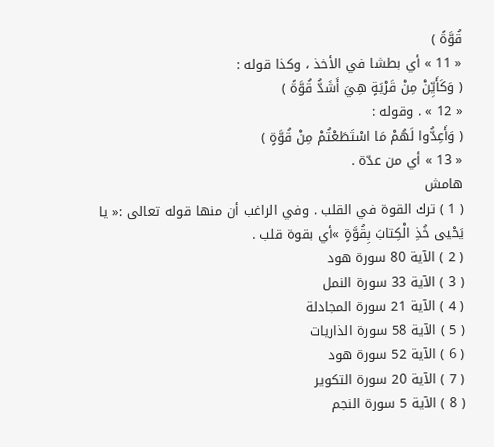قُوَّةً )
« 11 » أي بطشا في الأخذ ، وكذا قوله :
( وَكَأَيِّنْ مِنْ قَرْيَةٍ هِيَ أَشَدُّ قُوَّةً )
« 12 » . وقوله :
( وَأَعِدُّوا لَهُمْ مَا اسْتَطَعْتُمْ مِنْ قُوَّةٍ )
« 13 » أي من عدّة .
هامش
( 1 ) ترك القوة في القلب . وفي الراغب أن منها قوله تعالى :« يا يَحْيى خُذِ الْكِتابَ بِقُوَّةٍ »أي بقوة قلب .
( 2 ) الآية 80 سورة هود
( 3 ) الآية 33 سورة النمل
( 4 ) الآية 21 سورة المجادلة
( 5 ) الآية 58 سورة الذاريات
( 6 ) الآية 52 سورة هود
( 7 ) الآية 20 سورة التكوير
( 8 ) الآية 5 سورة النجم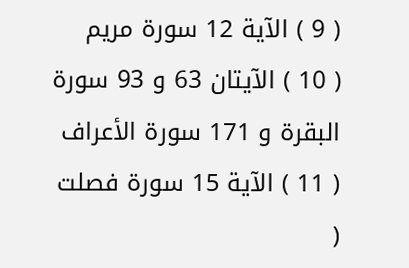( 9 ) الآية 12 سورة مريم
( 10 ) الآيتان 63 و 93 سورة البقرة و 171 سورة الأعراف
( 11 ) الآية 15 سورة فصلت
(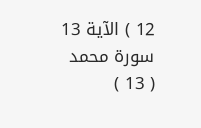12 ) الآية 13 سورة محمد
( 13 )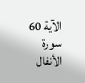الآية 60 سورة الأنفال